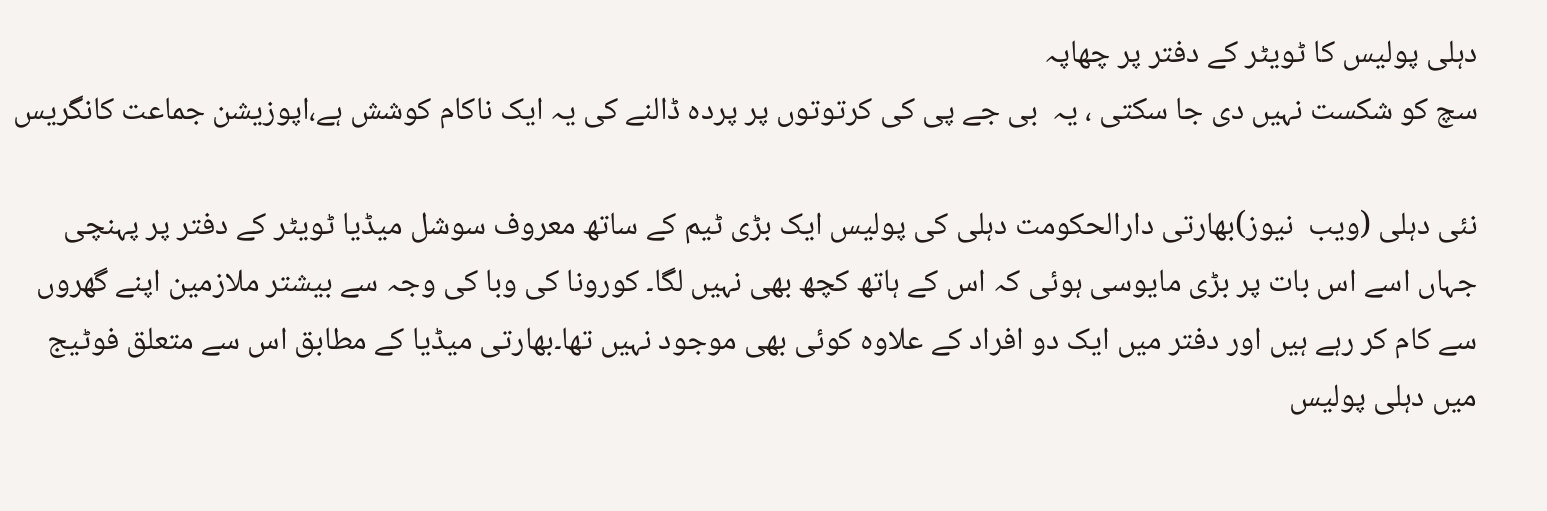دہلی پولیس کا ٹویٹر کے دفتر پر چھاپہ
سچ کو شکست نہیں دی جا سکتی ، یہ  بی جے پی کی کرتوتوں پر پردہ ڈالنے کی یہ ایک ناکام کوشش ہے،اپوزیشن جماعت کانگریس

نئی دہلی (ویب  نیوز)بھارتی دارالحکومت دہلی کی پولیس ایک بڑی ٹیم کے ساتھ معروف سوشل میڈیا ٹویٹر کے دفتر پر پہنچی جہاں اسے اس بات پر بڑی مایوسی ہوئی کہ اس کے ہاتھ کچھ بھی نہیں لگا۔ کورونا کی وبا کی وجہ سے بیشتر ملازمین اپنے گھروں سے کام کر رہے ہیں اور دفتر میں ایک دو افراد کے علاوہ کوئی بھی موجود نہیں تھا۔بھارتی میڈیا کے مطابق اس سے متعلق فوٹیج میں دہلی پولیس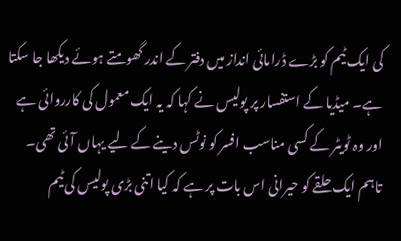کی ایک ٹیم کو بڑے ڈرامائی انداز میں دفتر کے اندر گھومتے ہوئے دیکھا جا سکتا ہے۔ میڈیا کے استفسار پر پولیس نے کہا کہ یہ ایک معمول کی کارروائی ہے اور وہ ٹویٹر کے کسی مناسب افسر کو نوٹس دینے کے لیے یہاں آئی تھی۔ تاہم ایک حلقے کو حیرانی اس بات پر ہے کہ کیا اتنی بڑی پولیس کی ٹیم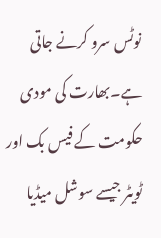نوٹس سرو کرنے جاتی ہے۔بھارت کی مودی حکومت کے فیس بک اور ٹویٹر جیسے سوشل میڈیا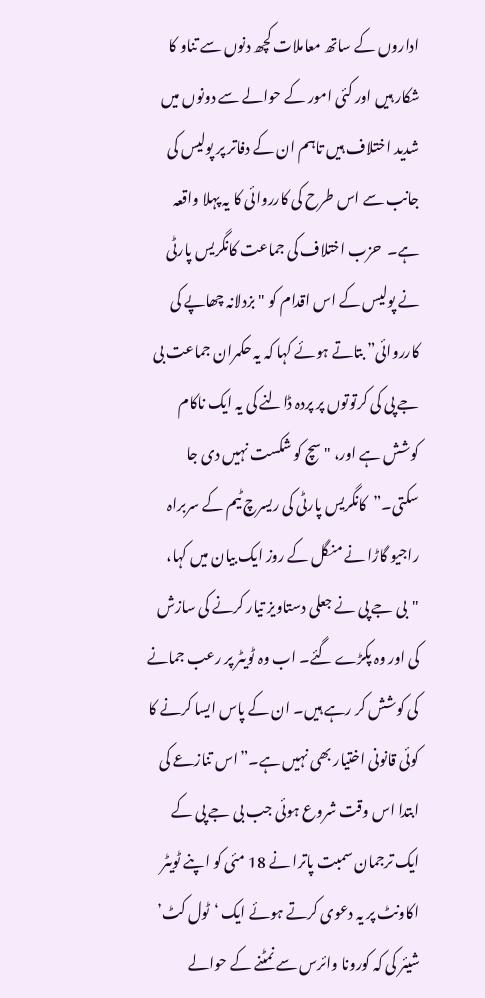اداروں کے ساتھ معاملات کچھ دنوں سے تناو کا شکار ہیں اور کئی امور کے حوالے سے دونوں میں شدید اختلاف ہیں تاہم ان کے دفاتر پر پولیس کی جانب سے اس طرح کی کارروائی کا یہ پہلا واقعہ ہے۔  حزب اختلاف کی جماعت کانگریس پارٹی نے پولیس کے اس اقدام کو "بزدلانہ چھاپے کی کارروائی” بتاتے ہوئے کہا کہ یہ حکمران جماعت بی جے پی کی کرتوتوں پر پردہ ڈالنے کی یہ ایک ناکام کوشش ہے اور، "سچ کو شکست نہیں دی جا سکتی۔”کانگریس پارٹی کی ریسرچ ٹیم کے سربراہ راجیو گاڑا نے منگل کے روز ایک بیان میں کہا، "بی جے پی نے جعلی دستاویز تیار کرنے کی سازش کی اور وہ پکڑے گئے۔ اب وہ ٹویٹر پر رعب جمانے کی کوشش کر رہے ہیں۔ ان کے پاس ایسا کرنے کا کوئی قانونی اختیار بھی نہیں ہے۔”اس تنازعے کی ابتدا اس وقت شروع ہوئی جب بی جے پی کے ایک ترجمان سمبت پاترا نے 18 مئی کو اپنے ٹویٹر اکاونٹ پر یہ دعوی کرتے ہوئے ایک ‘ٹول کٹ’ شیئر کی کہ کورونا وائرس سے نمٹنے کے حوالے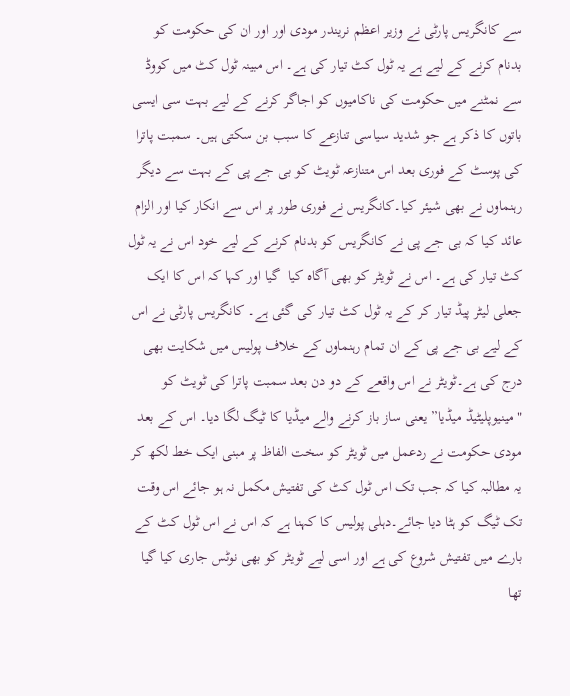سے کانگریس پارٹی نے وزیر اعظم نریندر مودی اور اور ان کی حکومت کو بدنام کرنے کے لیے ہے یہ ٹول کٹ تیار کی ہے۔ اس مبینہ ٹول کٹ میں کووڈ سے نمٹنے میں حکومت کی ناکامیوں کو اجاگر کرنے کے لیے بہت سی ایسی باتوں کا ذکر ہے جو شدید سیاسی تنازعے کا سبب بن سکتی ہیں۔ سمبت پاترا کی پوسٹ کے فوری بعد اس متنازعہ ٹویٹ کو بی جے پی کے بہت سے دیگر رہنماوں نے بھی شیئر کیا۔کانگریس نے فوری طور پر اس سے انکار کیا اور الزام عائد کیا کہ بی جے پی نے کانگریس کو بدنام کرنے کے لیے خود اس نے یہ ٹول کٹ تیار کی ہے۔ اس نے ٹویٹر کو بھی آگاہ کیا  گیا اور کہا کہ اس کا ایک جعلی لیٹر پیڈ تیار کر کے یہ ٹول کٹ تیار کی گئی ہے۔ کانگریس پارٹی نے اس کے لیے بی جے پی کے ان تمام رہنماوں کے خلاف پولیس میں شکایت بھی درج کی ہے۔ٹویٹر نے اس واقعے کے دو دن بعد سمبت پاترا کی ٹویٹ کو "مینیوپلیٹیڈ میڈیا” یعنی ساز باز کرنے والے میڈیا کا ٹیگ لگا دیا۔ اس کے بعد مودی حکومت نے ردعمل میں ٹویٹر کو سخت الفاظ پر مبنی ایک خط لکھ کر یہ مطالبہ کیا کہ جب تک اس ٹول کٹ کی تفتیش مکمل نہ ہو جائے اس وقت تک ٹیگ کو ہٹا دیا جائے۔دہلی پولیس کا کہنا ہے کہ اس نے اس ٹول کٹ کے بارے میں تفتیش شروع کی ہے اور اسی لیے ٹویٹر کو بھی نوٹس جاری کیا گیا تھا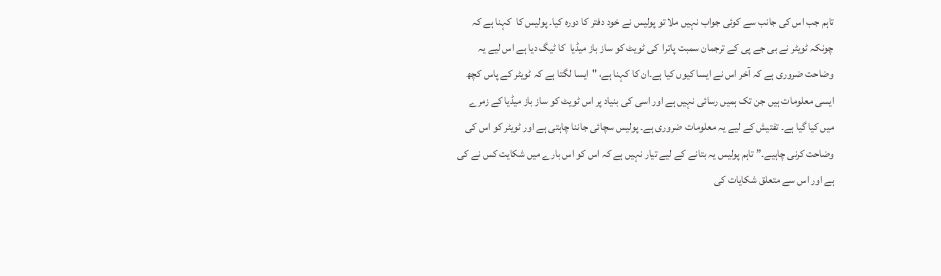تاہم جب اس کی جانب سے کوئی جواب نہیں ملا تو پولیس نے خود دفتر کا دورہ کیا۔ پولیس کا  کہنا ہے کہ چونکہ ٹویٹر نے بی جے پی کے ترجمان سمبت پاترا  کی ٹویٹ کو ساز باز میڈیا  کا ٹیگ دیا ہے اس لیے یہ وضاحت ضروری ہے کہ آخر اس نے ایسا کیوں کیا ہے۔ان کا کہنا ہے، "ایسا لگتا ہے کہ ٹویٹر کے پاس کچھ ایسی معلومات ہیں جن تک ہمیں رسائی نہیں ہے اور اسی کی بنیاد پر اس ٹویٹ کو ساز باز میڈیا کے زمرے میں کیا گیا ہے۔ تفتیش کے لیے یہ معلومات ضروری ہے۔ پولیس سچائی جاننا چاہتی ہے اور ٹویٹر کو اس کی وضاحت کرنی چاہیے۔” تاہم پولیس یہ بتانے کے لیے تیار نہیں ہے کہ اس کو اس بارے میں شکایت کس نے کی ہے اور اس سے متعلق شکایات کی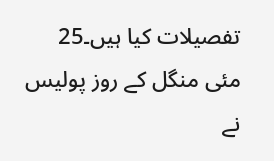تفصیلات کیا ہیں۔25 مئی منگل کے روز پولیس نے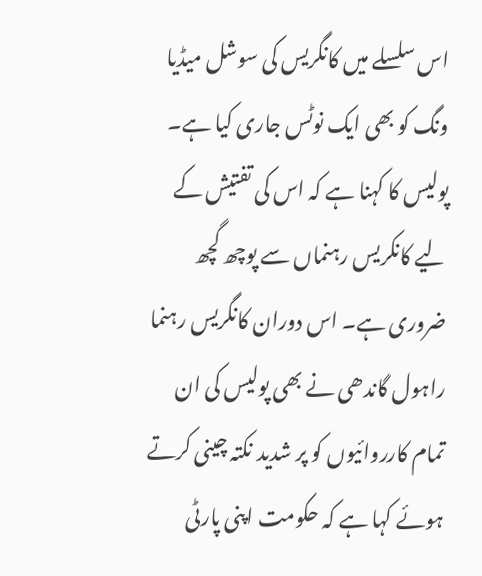اس سلسلے میں کانگریس کی سوشل میڈیا ونگ کو بھی ایک نوٹس جاری کیا ہے۔ پولیس کا کہنا ہے کہ اس کی تفتیش کے لیے کانکریس رہنماں سے پوچھ گچھ ضروری ہے۔ اس دوران کانگریس رہنما راہول گاندھی نے بھی پولیس کی ان تمام کارروائیوں کو پر شدید نکتہ چینی کرتے ہوئے کہا ہے کہ حکومت اپنی پارٹی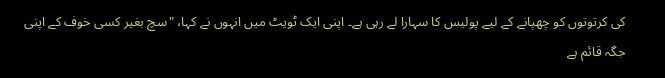کی کرتوتوں کو چھپانے کے لیے پولیس کا سہارا لے رہی ہے۔ اپنی ایک ٹویٹ میں انہوں نے کہا، "سچ بغیر کسی خوف کے اپنی جگہ قائم ہے